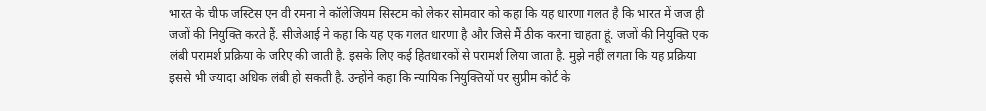भारत के चीफ जस्टिस एन वी रमना ने कॉलेजियम सिस्टम को लेकर सोमवार को कहा कि यह धारणा गलत है कि भारत में जज ही जजों की नियुक्ति करते हैं. सीजेआई ने कहा कि यह एक गलत धारणा है और जिसे मैं ठीक करना चाहता हूं. जजों की नियुक्ति एक लंबी परामर्श प्रक्रिया के जरिए की जाती है. इसके लिए कई हितधारकों से परामर्श लिया जाता है. मुझे नहीं लगता कि यह प्रक्रिया इससे भी ज्यादा अधिक लंबी हो सकती है. उन्होंने कहा कि न्यायिक नियुक्तियों पर सुप्रीम कोर्ट के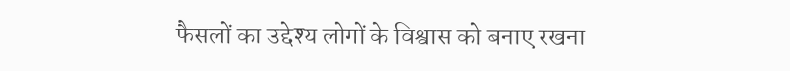फैसलों का उद्देश्य लोगों के विश्वास को बनाए रखना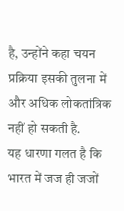है, उन्होंने कहा चयन प्रक्रिया इसकी तुलना में और अधिक लोकतांत्रिक नहीं हो सकती है.
यह धारणा गलत है कि भारत में जज ही जजों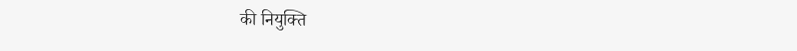की नियुक्ति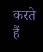करते हैं